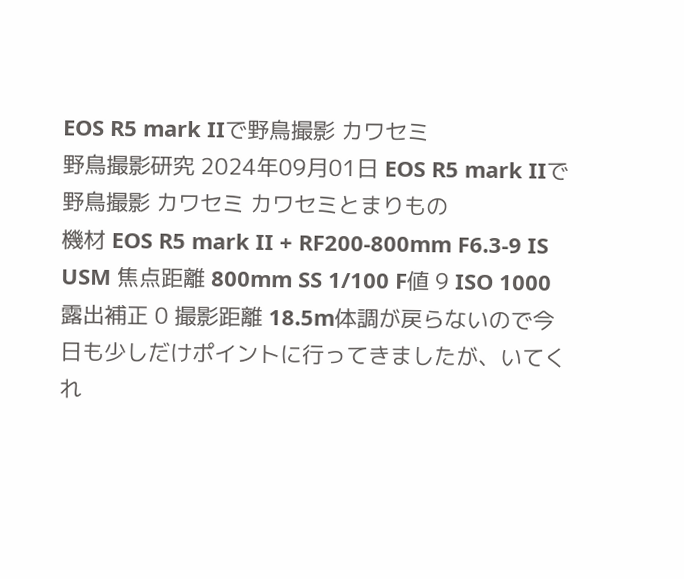EOS R5 mark IIで野鳥撮影 カワセミ
野鳥撮影研究 2024年09月01日 EOS R5 mark IIで野鳥撮影 カワセミ カワセミとまりもの
機材 EOS R5 mark II + RF200-800mm F6.3-9 IS USM 焦点距離 800mm SS 1/100 F値 9 ISO 1000 露出補正 0 撮影距離 18.5m体調が戻らないので今日も少しだけポイントに行ってきましたが、いてくれ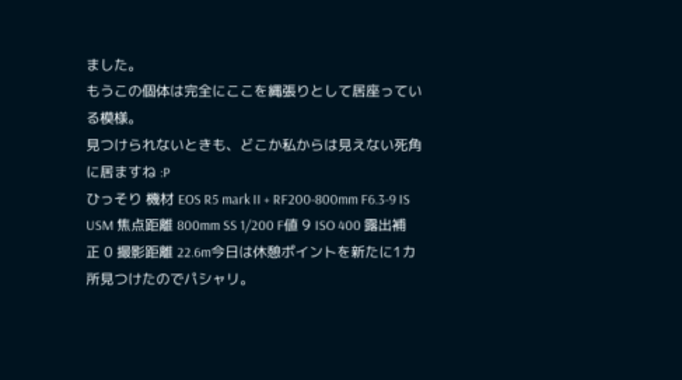ました。
もうこの個体は完全にここを縄張りとして居座っている模様。
見つけられないときも、どこか私からは見えない死角に居ますね :P
ひっそり 機材 EOS R5 mark II + RF200-800mm F6.3-9 IS USM 焦点距離 800mm SS 1/200 F値 9 ISO 400 露出補正 0 撮影距離 22.6m今日は休憩ポイントを新たに1カ所見つけたのでパシャリ。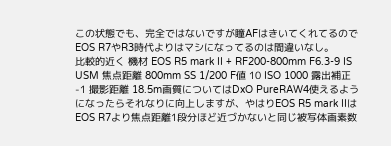この状態でも、完全ではないですが瞳AFはきいてくれてるのでEOS R7やR3時代よりはマシになってるのは間違いなし。
比較的近く 機材 EOS R5 mark II + RF200-800mm F6.3-9 IS USM 焦点距離 800mm SS 1/200 F値 10 ISO 1000 露出補正 -1 撮影距離 18.5m画質についてはDxO PureRAW4使えるようになったらそれなりに向上しますが、やはりEOS R5 mark IIはEOS R7より焦点距離1段分ほど近づかないと同じ被写体画素数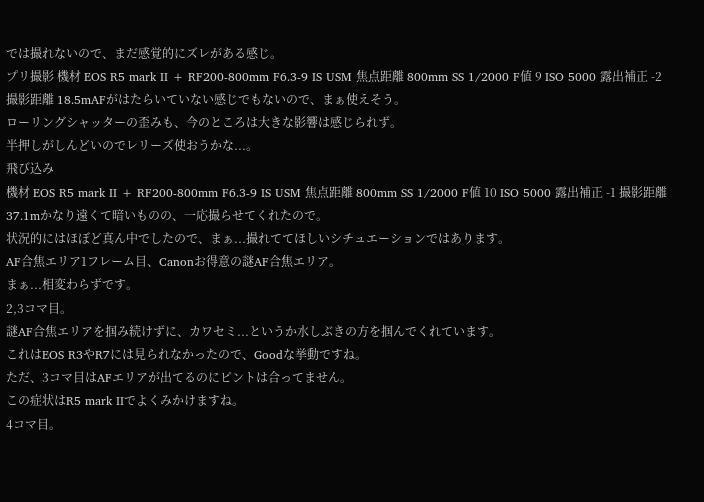では撮れないので、まだ感覚的にズレがある感じ。
プリ撮影 機材 EOS R5 mark II + RF200-800mm F6.3-9 IS USM 焦点距離 800mm SS 1/2000 F値 9 ISO 5000 露出補正 -2 撮影距離 18.5mAFがはたらいていない感じでもないので、まぁ使えそう。
ローリングシャッターの歪みも、今のところは大きな影響は感じられず。
半押しがしんどいのでレリーズ使おうかな...。
飛び込み
機材 EOS R5 mark II + RF200-800mm F6.3-9 IS USM 焦点距離 800mm SS 1/2000 F値 10 ISO 5000 露出補正 -1 撮影距離 37.1mかなり遠くて暗いものの、一応撮らせてくれたので。
状況的にはほぼど真ん中でしたので、まぁ...撮れててほしいシチュエーションではあります。
AF合焦エリア1フレーム目、Canonお得意の謎AF合焦エリア。
まぁ...相変わらずです。
2,3コマ目。
謎AF合焦エリアを掴み続けずに、カワセミ...というか水しぶきの方を掴んでくれています。
これはEOS R3やR7には見られなかったので、Goodな挙動ですね。
ただ、3コマ目はAFエリアが出てるのにピントは合ってません。
この症状はR5 mark IIでよくみかけますね。
4コマ目。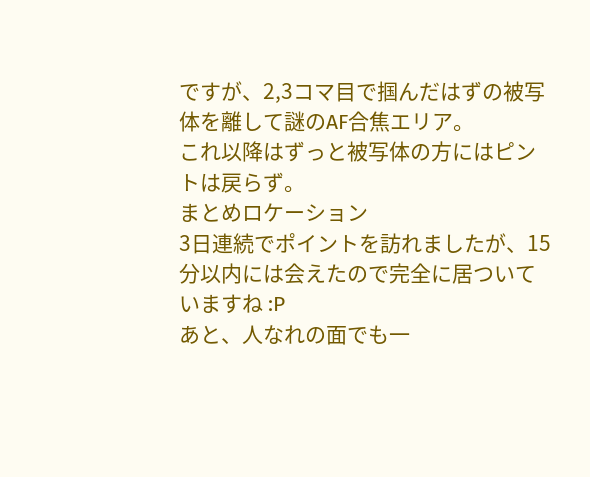ですが、2,3コマ目で掴んだはずの被写体を離して謎のAF合焦エリア。
これ以降はずっと被写体の方にはピントは戻らず。
まとめロケーション
3日連続でポイントを訪れましたが、15分以内には会えたので完全に居ついていますね :P
あと、人なれの面でも一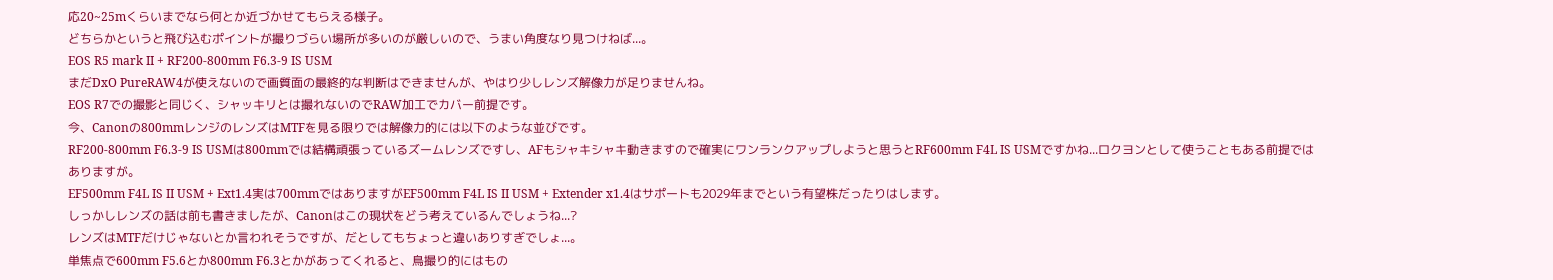応20~25mくらいまでなら何とか近づかせてもらえる様子。
どちらかというと飛び込むポイントが撮りづらい場所が多いのが厳しいので、うまい角度なり見つけねば...。
EOS R5 mark II + RF200-800mm F6.3-9 IS USM
まだDxO PureRAW4が使えないので画質面の最終的な判断はできませんが、やはり少しレンズ解像力が足りませんね。
EOS R7での撮影と同じく、シャッキリとは撮れないのでRAW加工でカバー前提です。
今、Canonの800mmレンジのレンズはMTFを見る限りでは解像力的には以下のような並びです。
RF200-800mm F6.3-9 IS USMは800mmでは結構頑張っているズームレンズですし、AFもシャキシャキ動きますので確実にワンランクアップしようと思うとRF600mm F4L IS USMですかね...ロクヨンとして使うこともある前提ではありますが。
EF500mm F4L IS II USM + Ext1.4実は700mmではありますがEF500mm F4L IS II USM + Extender x1.4はサポートも2029年までという有望株だったりはします。
しっかしレンズの話は前も書きましたが、Canonはこの現状をどう考えているんでしょうね...?
レンズはMTFだけじゃないとか言われそうですが、だとしてもちょっと違いありすぎでしょ...。
単焦点で600mm F5.6とか800mm F6.3とかがあってくれると、鳥撮り的にはもの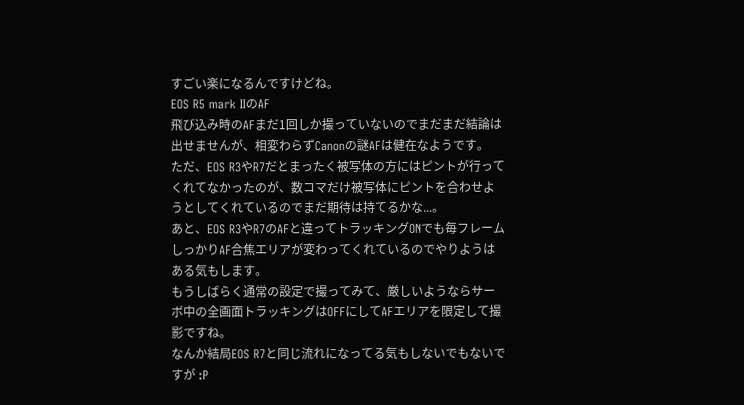すごい楽になるんですけどね。
EOS R5 mark IIのAF
飛び込み時のAFまだ1回しか撮っていないのでまだまだ結論は出せませんが、相変わらずCanonの謎AFは健在なようです。
ただ、EOS R3やR7だとまったく被写体の方にはピントが行ってくれてなかったのが、数コマだけ被写体にピントを合わせようとしてくれているのでまだ期待は持てるかな...。
あと、EOS R3やR7のAFと違ってトラッキングONでも毎フレームしっかりAF合焦エリアが変わってくれているのでやりようはある気もします。
もうしばらく通常の設定で撮ってみて、厳しいようならサーボ中の全画面トラッキングはOFFにしてAFエリアを限定して撮影ですね。
なんか結局EOS R7と同じ流れになってる気もしないでもないですが :P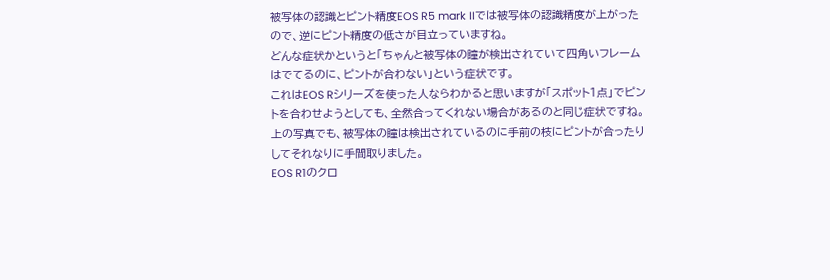被写体の認識とピント精度EOS R5 mark IIでは被写体の認識精度が上がったので、逆にピント精度の低さが目立っていますね。
どんな症状かというと「ちゃんと被写体の瞳が検出されていて四角いフレームはでてるのに、ピントが合わない」という症状です。
これはEOS Rシリーズを使った人ならわかると思いますが「スポット1点」でピントを合わせようとしても、全然合ってくれない場合があるのと同じ症状ですね。
上の写真でも、被写体の瞳は検出されているのに手前の枝にピントが合ったりしてそれなりに手間取りました。
EOS R1のクロ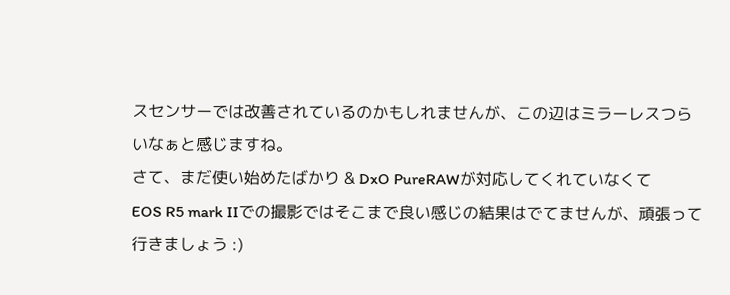スセンサーでは改善されているのかもしれませんが、この辺はミラーレスつらいなぁと感じますね。
さて、まだ使い始めたばかり & DxO PureRAWが対応してくれていなくて
EOS R5 mark IIでの撮影ではそこまで良い感じの結果はでてませんが、頑張って行きましょう :)